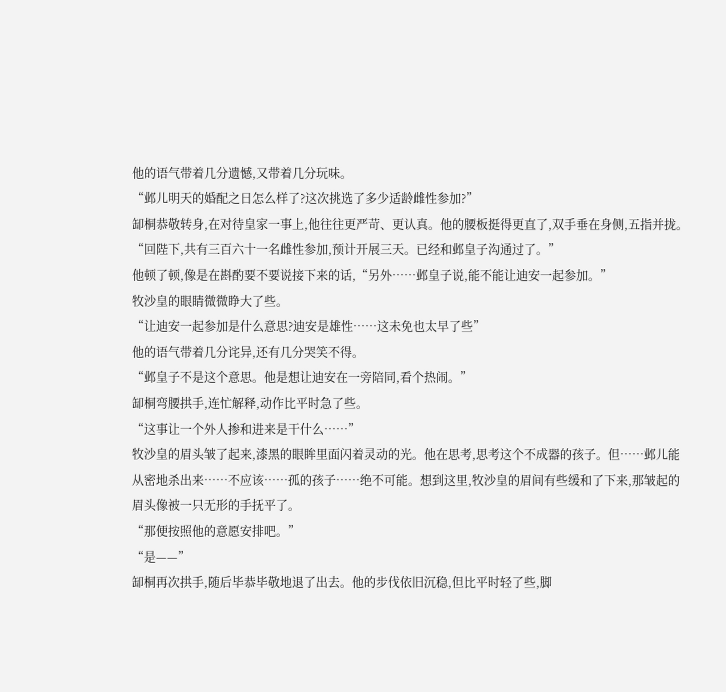他的语气带着几分遗憾,又带着几分玩味。
“邺儿明天的婚配之日怎么样了?这次挑选了多少适龄雌性参加?”
缷桐恭敬转身,在对待皇家一事上,他往往更严苛、更认真。他的腰板挺得更直了,双手垂在身侧,五指并拢。
“回陛下,共有三百六十一名雌性参加,预计开展三天。已经和邺皇子沟通过了。”
他顿了顿,像是在斟酌要不要说接下来的话,“另外……邺皇子说,能不能让迪安一起参加。”
牧沙皇的眼睛微微睁大了些。
“让迪安一起参加是什么意思?迪安是雄性……这未免也太早了些”
他的语气带着几分诧异,还有几分哭笑不得。
“邺皇子不是这个意思。他是想让迪安在一旁陪同,看个热闹。”
缷桐弯腰拱手,连忙解释,动作比平时急了些。
“这事让一个外人掺和进来是干什么……”
牧沙皇的眉头皱了起来,漆黑的眼眸里面闪着灵动的光。他在思考,思考这个不成器的孩子。但……邺儿能从密地杀出来……不应该……孤的孩子……绝不可能。想到这里,牧沙皇的眉间有些缓和了下来,那皱起的眉头像被一只无形的手抚平了。
“那便按照他的意愿安排吧。”
“是——”
缷桐再次拱手,随后毕恭毕敬地退了出去。他的步伐依旧沉稳,但比平时轻了些,脚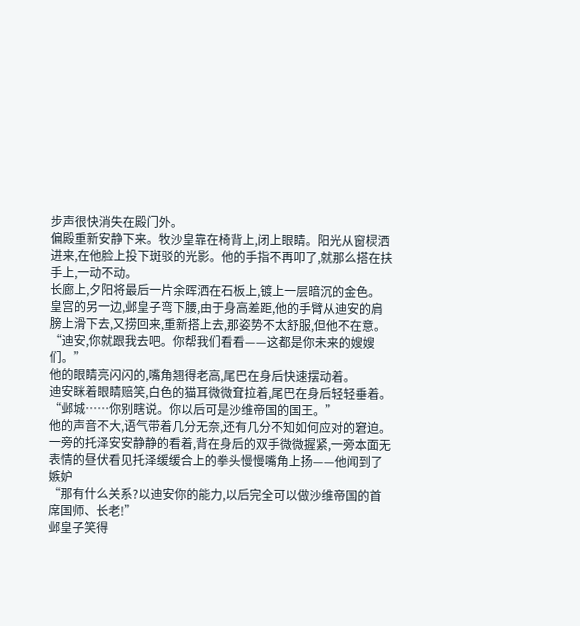步声很快消失在殿门外。
偏殿重新安静下来。牧沙皇靠在椅背上,闭上眼睛。阳光从窗棂洒进来,在他脸上投下斑驳的光影。他的手指不再叩了,就那么搭在扶手上,一动不动。
长廊上,夕阳将最后一片余晖洒在石板上,镀上一层暗沉的金色。
皇宫的另一边,邺皇子弯下腰,由于身高差距,他的手臂从迪安的肩膀上滑下去,又捞回来,重新搭上去,那姿势不太舒服,但他不在意。“迪安,你就跟我去吧。你帮我们看看——这都是你未来的嫂嫂们。”
他的眼睛亮闪闪的,嘴角翘得老高,尾巴在身后快速摆动着。
迪安眯着眼睛赔笑,白色的猫耳微微耷拉着,尾巴在身后轻轻垂着。
“邺城……你别瞎说。你以后可是沙维帝国的国王。”
他的声音不大,语气带着几分无奈,还有几分不知如何应对的窘迫。
一旁的托泽安安静静的看着,背在身后的双手微微握紧,一旁本面无表情的昼伏看见托泽缓缓合上的拳头慢慢嘴角上扬——他闻到了嫉妒
“那有什么关系?以迪安你的能力,以后完全可以做沙维帝国的首席国师、长老!”
邺皇子笑得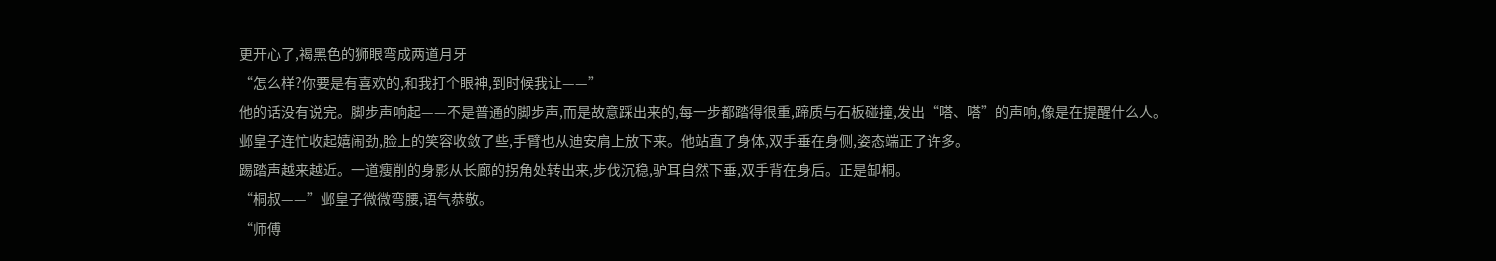更开心了,褐黑色的狮眼弯成两道月牙
“怎么样?你要是有喜欢的,和我打个眼神,到时候我让——”
他的话没有说完。脚步声响起——不是普通的脚步声,而是故意踩出来的,每一步都踏得很重,蹄质与石板碰撞,发出“嗒、嗒”的声响,像是在提醒什么人。
邺皇子连忙收起嬉闹劲,脸上的笑容收敛了些,手臂也从迪安肩上放下来。他站直了身体,双手垂在身侧,姿态端正了许多。
踢踏声越来越近。一道瘦削的身影从长廊的拐角处转出来,步伐沉稳,驴耳自然下垂,双手背在身后。正是缷桐。
“桐叔——”邺皇子微微弯腰,语气恭敬。
“师傅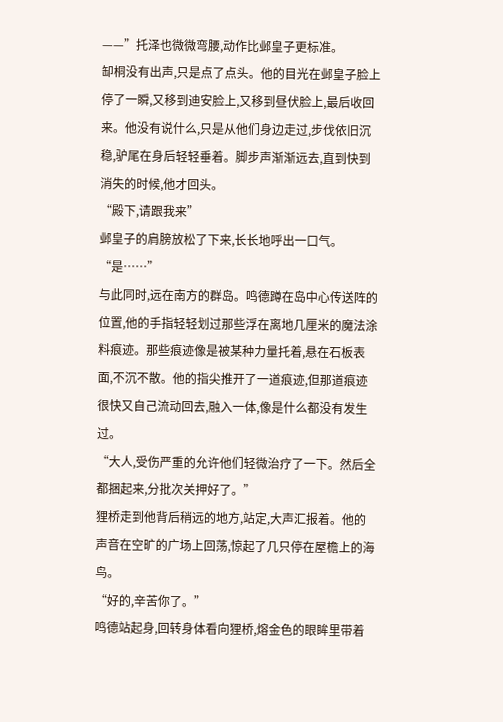——”托泽也微微弯腰,动作比邺皇子更标准。
缷桐没有出声,只是点了点头。他的目光在邺皇子脸上停了一瞬,又移到迪安脸上,又移到昼伏脸上,最后收回来。他没有说什么,只是从他们身边走过,步伐依旧沉稳,驴尾在身后轻轻垂着。脚步声渐渐远去,直到快到消失的时候,他才回头。
“殿下,请跟我来”
邺皇子的肩膀放松了下来,长长地呼出一口气。
“是……”
与此同时,远在南方的群岛。鸣德蹲在岛中心传送阵的位置,他的手指轻轻划过那些浮在离地几厘米的魔法涂料痕迹。那些痕迹像是被某种力量托着,悬在石板表面,不沉不散。他的指尖推开了一道痕迹,但那道痕迹很快又自己流动回去,融入一体,像是什么都没有发生过。
“大人,受伤严重的允许他们轻微治疗了一下。然后全都捆起来,分批次关押好了。”
狸桥走到他背后稍远的地方,站定,大声汇报着。他的声音在空旷的广场上回荡,惊起了几只停在屋檐上的海鸟。
“好的,辛苦你了。”
鸣德站起身,回转身体看向狸桥,熔金色的眼眸里带着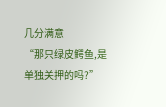几分满意
“那只绿皮鳄鱼,是单独关押的吗?”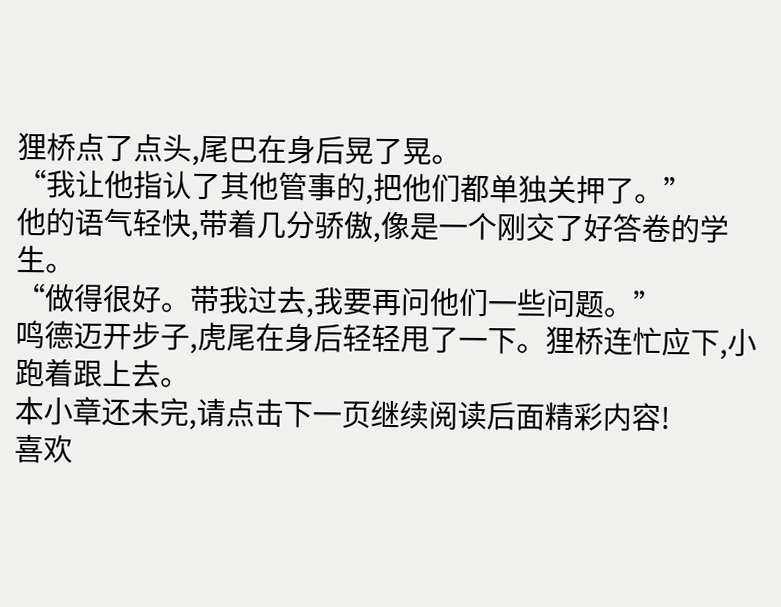狸桥点了点头,尾巴在身后晃了晃。
“我让他指认了其他管事的,把他们都单独关押了。”
他的语气轻快,带着几分骄傲,像是一个刚交了好答卷的学生。
“做得很好。带我过去,我要再问他们一些问题。”
鸣德迈开步子,虎尾在身后轻轻甩了一下。狸桥连忙应下,小跑着跟上去。
本小章还未完,请点击下一页继续阅读后面精彩内容!
喜欢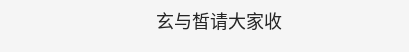玄与皙请大家收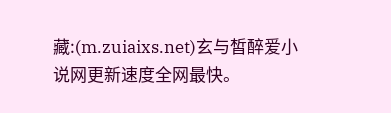藏:(m.zuiaixs.net)玄与皙醉爱小说网更新速度全网最快。